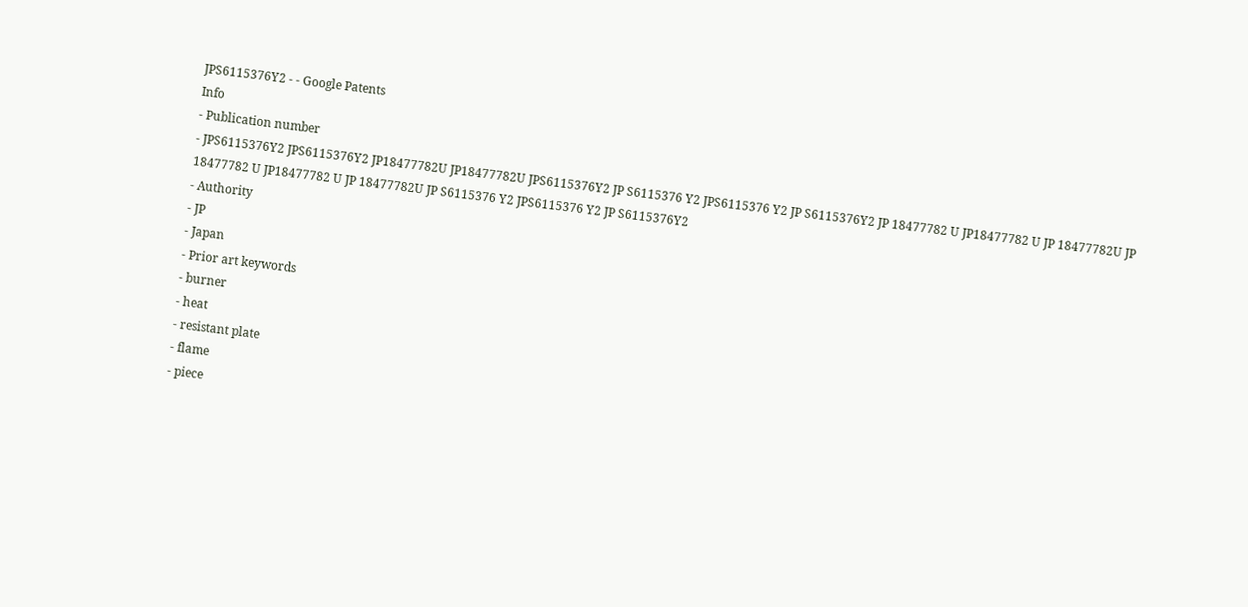JPS6115376Y2 - - Google Patents
Info
- Publication number
- JPS6115376Y2 JPS6115376Y2 JP18477782U JP18477782U JPS6115376Y2 JP S6115376 Y2 JPS6115376 Y2 JP S6115376Y2 JP 18477782 U JP18477782 U JP 18477782U JP 18477782 U JP18477782 U JP 18477782U JP S6115376 Y2 JPS6115376 Y2 JP S6115376Y2
- Authority
- JP
- Japan
- Prior art keywords
- burner
- heat
- resistant plate
- flame
- piece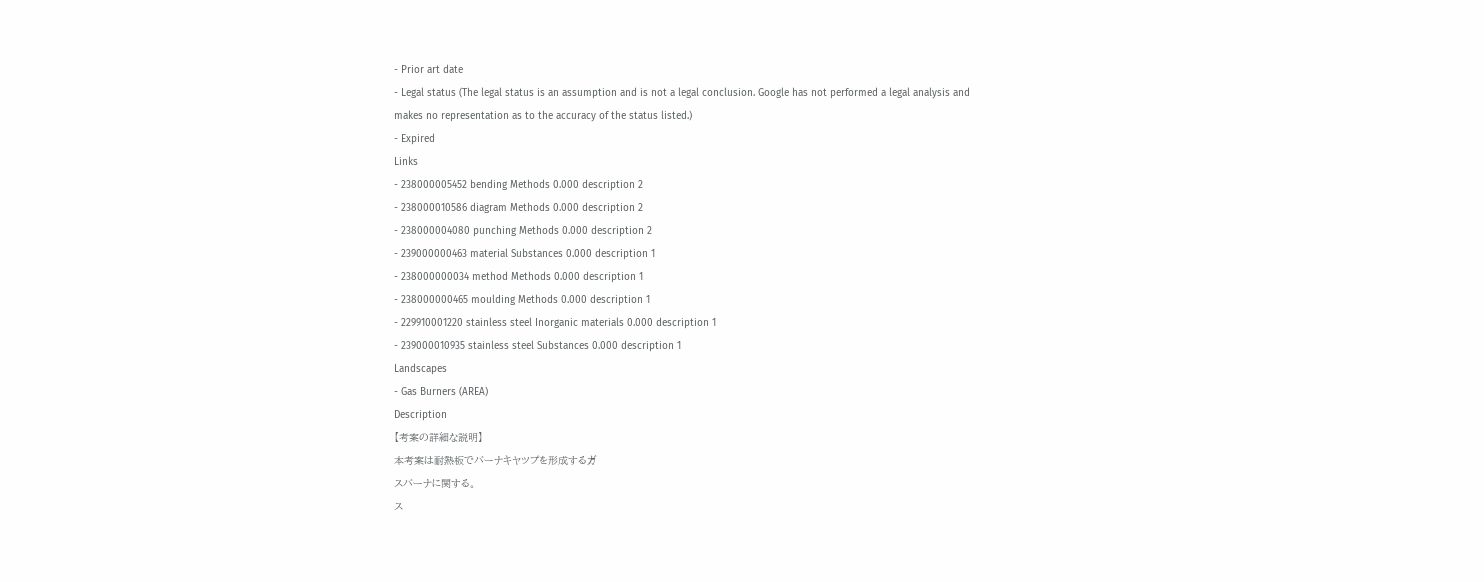- Prior art date
- Legal status (The legal status is an assumption and is not a legal conclusion. Google has not performed a legal analysis and makes no representation as to the accuracy of the status listed.)
- Expired
Links
- 238000005452 bending Methods 0.000 description 2
- 238000010586 diagram Methods 0.000 description 2
- 238000004080 punching Methods 0.000 description 2
- 239000000463 material Substances 0.000 description 1
- 238000000034 method Methods 0.000 description 1
- 238000000465 moulding Methods 0.000 description 1
- 229910001220 stainless steel Inorganic materials 0.000 description 1
- 239000010935 stainless steel Substances 0.000 description 1
Landscapes
- Gas Burners (AREA)
Description
【考案の詳細な説明】
本考案は耐熱板でバーナキヤツプを形成するガ
スバーナに関する。
ス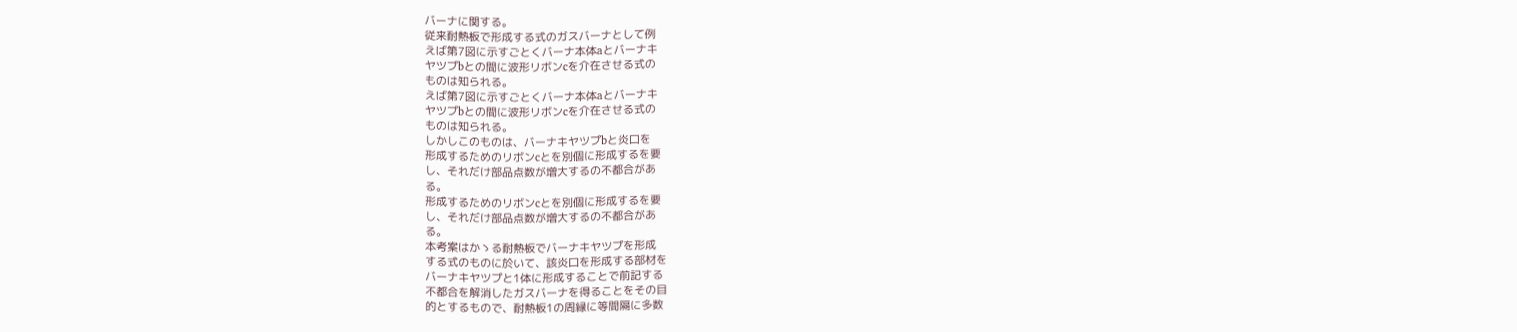バーナに関する。
従来耐熱板で形成する式のガスバーナとして例
えば第7図に示すごとくバーナ本体aとバーナキ
ヤツプbとの間に波形リボンcを介在させる式の
ものは知られる。
えば第7図に示すごとくバーナ本体aとバーナキ
ヤツプbとの間に波形リボンcを介在させる式の
ものは知られる。
しかしこのものは、バーナキヤツプbと炎口を
形成するためのリボンcとを別個に形成するを要
し、それだけ部品点数が増大するの不都合があ
る。
形成するためのリボンcとを別個に形成するを要
し、それだけ部品点数が増大するの不都合があ
る。
本考案はかゝる耐熱板でバーナキヤツプを形成
する式のものに於いて、該炎口を形成する部材を
バーナキヤツプと1体に形成することで前記する
不都合を解消したガスバーナを得ることをその目
的とするもので、耐熱板1の周縁に等間隔に多数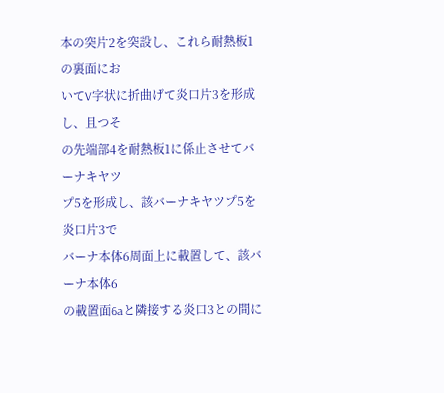本の突片2を突設し、これら耐熱板1の裏面にお
いてV字状に折曲げて炎口片3を形成し、且つそ
の先端部4を耐熱板1に係止させてバーナキヤツ
プ5を形成し、該バーナキヤツプ5を炎口片3で
バーナ本体6周面上に載置して、該バーナ本体6
の載置面6aと隣接する炎口3との間に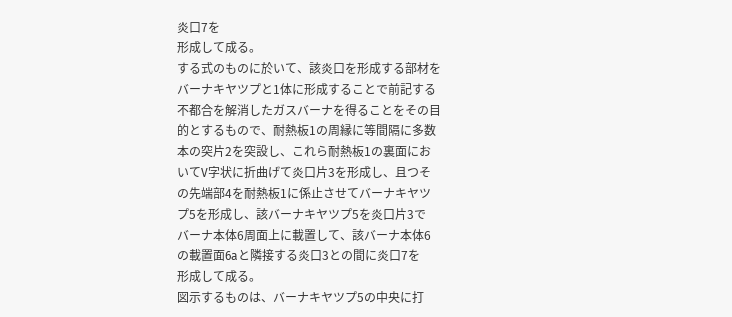炎口7を
形成して成る。
する式のものに於いて、該炎口を形成する部材を
バーナキヤツプと1体に形成することで前記する
不都合を解消したガスバーナを得ることをその目
的とするもので、耐熱板1の周縁に等間隔に多数
本の突片2を突設し、これら耐熱板1の裏面にお
いてV字状に折曲げて炎口片3を形成し、且つそ
の先端部4を耐熱板1に係止させてバーナキヤツ
プ5を形成し、該バーナキヤツプ5を炎口片3で
バーナ本体6周面上に載置して、該バーナ本体6
の載置面6aと隣接する炎口3との間に炎口7を
形成して成る。
図示するものは、バーナキヤツプ5の中央に打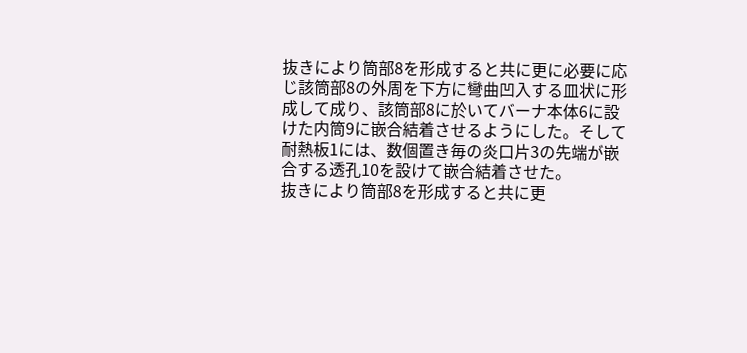抜きにより筒部8を形成すると共に更に必要に応
じ該筒部8の外周を下方に彎曲凹入する皿状に形
成して成り、該筒部8に於いてバーナ本体6に設
けた内筒9に嵌合結着させるようにした。そして
耐熱板1には、数個置き毎の炎口片3の先端が嵌
合する透孔10を設けて嵌合結着させた。
抜きにより筒部8を形成すると共に更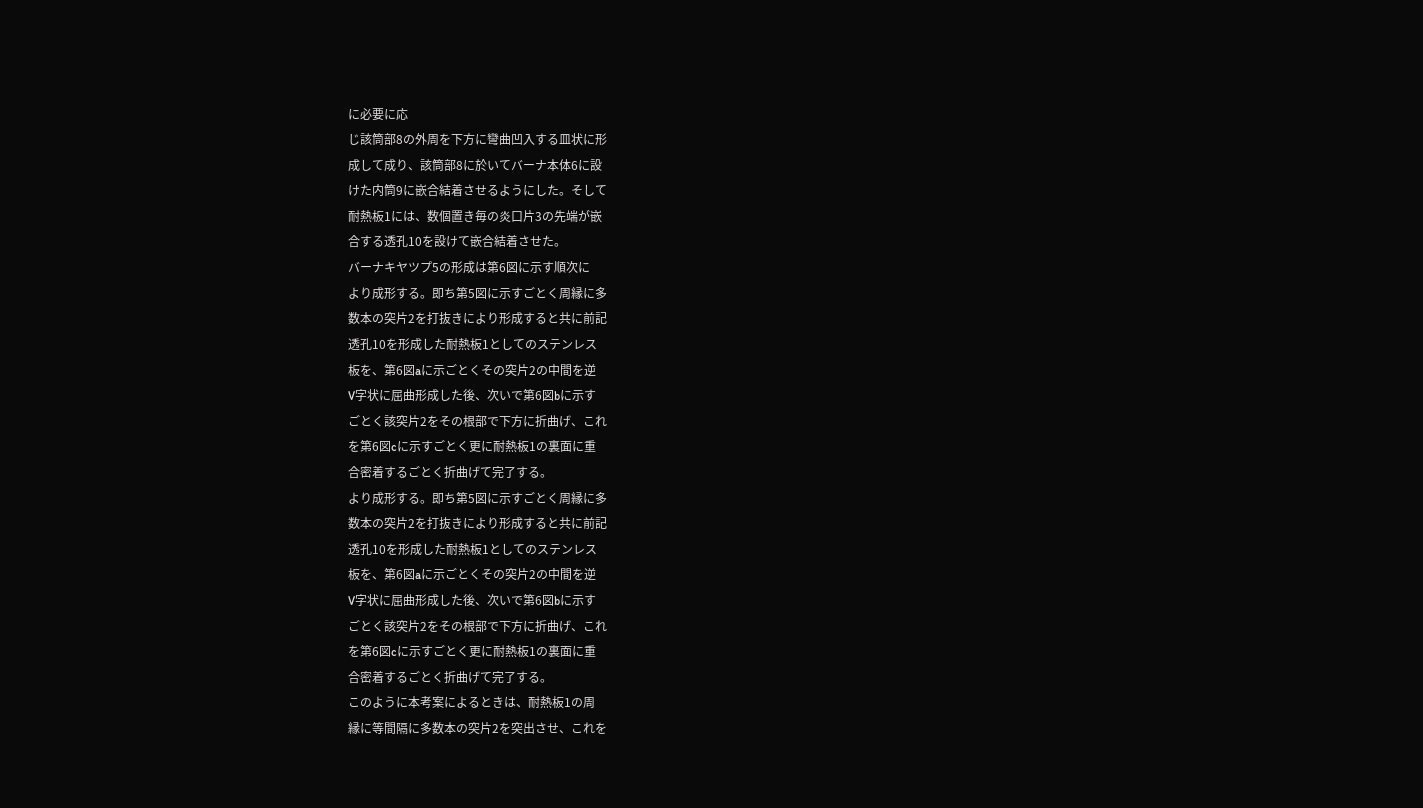に必要に応
じ該筒部8の外周を下方に彎曲凹入する皿状に形
成して成り、該筒部8に於いてバーナ本体6に設
けた内筒9に嵌合結着させるようにした。そして
耐熱板1には、数個置き毎の炎口片3の先端が嵌
合する透孔10を設けて嵌合結着させた。
バーナキヤツプ5の形成は第6図に示す順次に
より成形する。即ち第5図に示すごとく周縁に多
数本の突片2を打抜きにより形成すると共に前記
透孔10を形成した耐熱板1としてのステンレス
板を、第6図aに示ごとくその突片2の中間を逆
V字状に屈曲形成した後、次いで第6図bに示す
ごとく該突片2をその根部で下方に折曲げ、これ
を第6図cに示すごとく更に耐熱板1の裏面に重
合密着するごとく折曲げて完了する。
より成形する。即ち第5図に示すごとく周縁に多
数本の突片2を打抜きにより形成すると共に前記
透孔10を形成した耐熱板1としてのステンレス
板を、第6図aに示ごとくその突片2の中間を逆
V字状に屈曲形成した後、次いで第6図bに示す
ごとく該突片2をその根部で下方に折曲げ、これ
を第6図cに示すごとく更に耐熱板1の裏面に重
合密着するごとく折曲げて完了する。
このように本考案によるときは、耐熱板1の周
縁に等間隔に多数本の突片2を突出させ、これを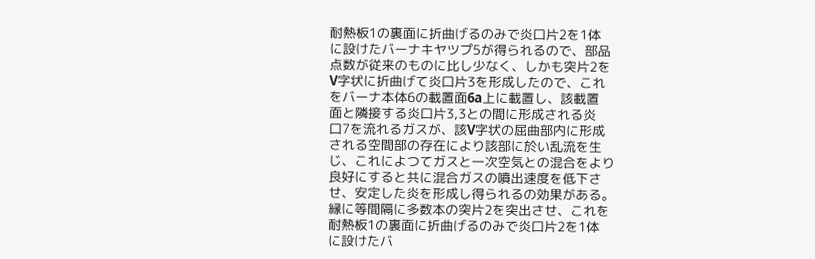耐熱板1の裏面に折曲げるのみで炎口片2を1体
に設けたバーナキヤツプ5が得られるので、部品
点数が従来のものに比し少なく、しかも突片2を
V字状に折曲げて炎口片3を形成したので、これ
をバーナ本体6の載置面6a上に載置し、該載置
面と隣接する炎口片3,3との間に形成される炎
口7を流れるガスが、該V字状の屈曲部内に形成
される空間部の存在により該部に於い乱流を生
じ、これによつてガスと一次空気との混合をより
良好にすると共に混合ガスの噴出速度を低下さ
せ、安定した炎を形成し得られるの効果がある。
縁に等間隔に多数本の突片2を突出させ、これを
耐熱板1の裏面に折曲げるのみで炎口片2を1体
に設けたバ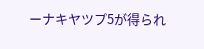ーナキヤツプ5が得られ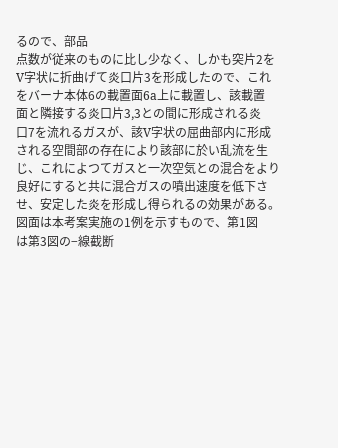るので、部品
点数が従来のものに比し少なく、しかも突片2を
V字状に折曲げて炎口片3を形成したので、これ
をバーナ本体6の載置面6a上に載置し、該載置
面と隣接する炎口片3,3との間に形成される炎
口7を流れるガスが、該V字状の屈曲部内に形成
される空間部の存在により該部に於い乱流を生
じ、これによつてガスと一次空気との混合をより
良好にすると共に混合ガスの噴出速度を低下さ
せ、安定した炎を形成し得られるの効果がある。
図面は本考案実施の1例を示すもので、第1図
は第3図の−線截断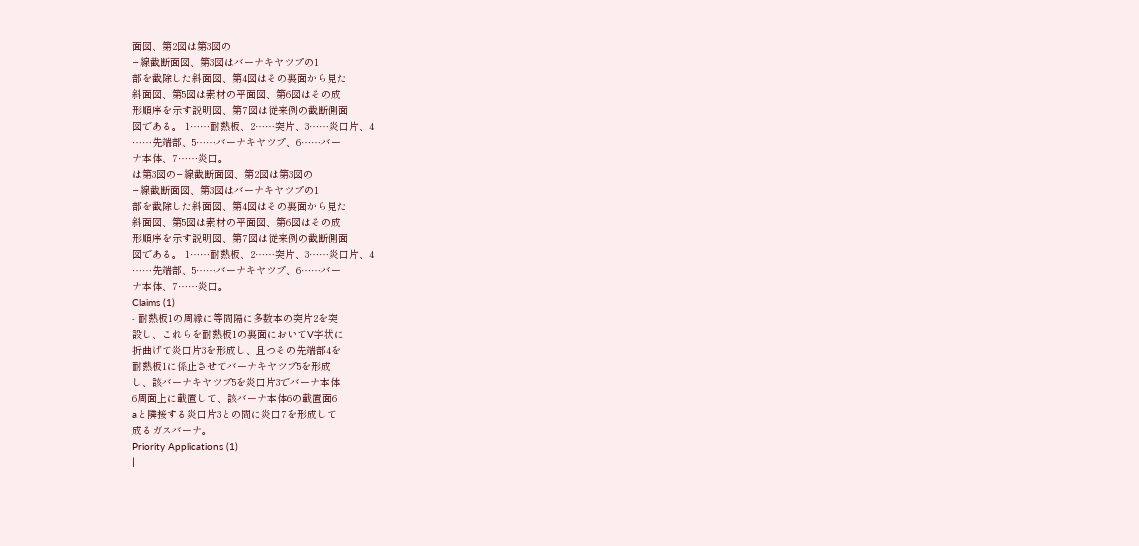面図、第2図は第3図の
−線截断面図、第3図はバーナキヤツプの1
部を截除した斜面図、第4図はその裏面から見た
斜面図、第5図は素材の平面図、第6図はその成
形順序を示す説明図、第7図は従来例の截断側面
図である。 1……耐熱板、2……突片、3……炎口片、4
……先端部、5……バーナキヤツプ、6……バー
ナ本体、7……炎口。
は第3図の−線截断面図、第2図は第3図の
−線截断面図、第3図はバーナキヤツプの1
部を截除した斜面図、第4図はその裏面から見た
斜面図、第5図は素材の平面図、第6図はその成
形順序を示す説明図、第7図は従来例の截断側面
図である。 1……耐熱板、2……突片、3……炎口片、4
……先端部、5……バーナキヤツプ、6……バー
ナ本体、7……炎口。
Claims (1)
- 耐熱板1の周縁に等間隔に多数本の突片2を突
設し、これらを耐熱板1の裏面においてV字状に
折曲げて炎口片3を形成し、且つその先端部4を
耐熱板1に係止させてバーナキヤツプ5を形成
し、該バーナキヤツプ5を炎口片3でバーナ本体
6周面上に載置して、該バーナ本体6の載置面6
aと隣接する炎口片3との間に炎口7を形成して
成るガスバーナ。
Priority Applications (1)
|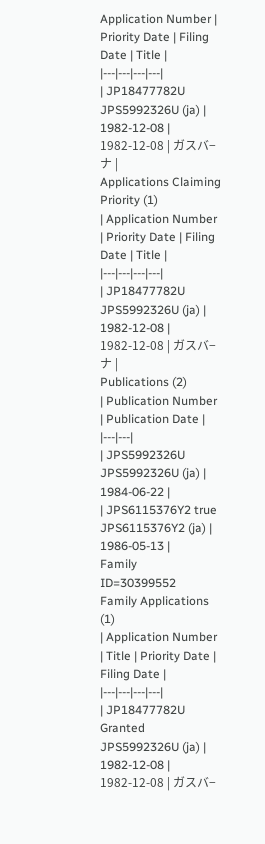Application Number | Priority Date | Filing Date | Title |
|---|---|---|---|
| JP18477782U JPS5992326U (ja) | 1982-12-08 | 1982-12-08 | ガスバ−ナ |
Applications Claiming Priority (1)
| Application Number | Priority Date | Filing Date | Title |
|---|---|---|---|
| JP18477782U JPS5992326U (ja) | 1982-12-08 | 1982-12-08 | ガスバ−ナ |
Publications (2)
| Publication Number | Publication Date |
|---|---|
| JPS5992326U JPS5992326U (ja) | 1984-06-22 |
| JPS6115376Y2 true JPS6115376Y2 (ja) | 1986-05-13 |
Family
ID=30399552
Family Applications (1)
| Application Number | Title | Priority Date | Filing Date |
|---|---|---|---|
| JP18477782U Granted JPS5992326U (ja) | 1982-12-08 | 1982-12-08 | ガスバ−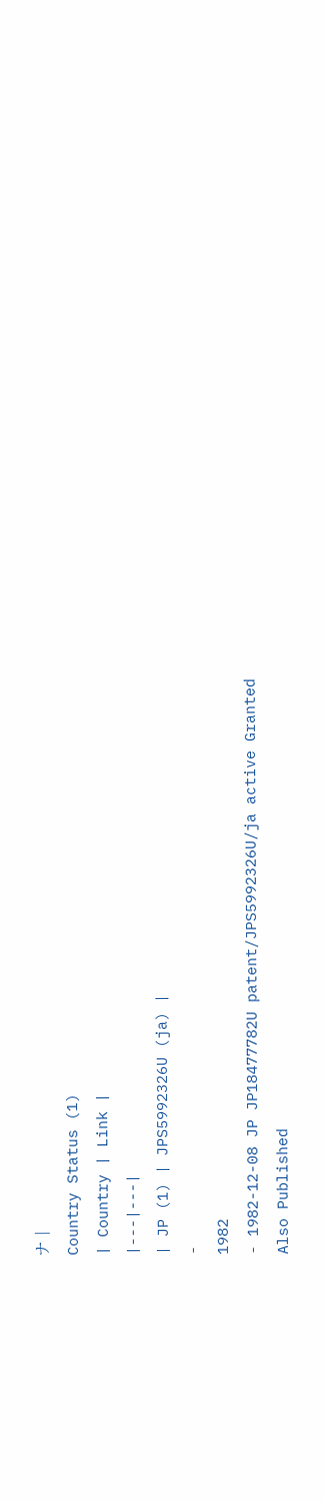ナ |
Country Status (1)
| Country | Link |
|---|---|
| JP (1) | JPS5992326U (ja) |
-
1982
- 1982-12-08 JP JP18477782U patent/JPS5992326U/ja active Granted
Also Published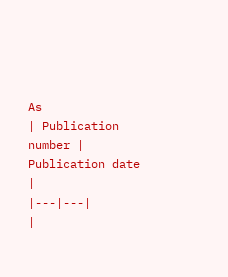As
| Publication number | Publication date |
|---|---|
|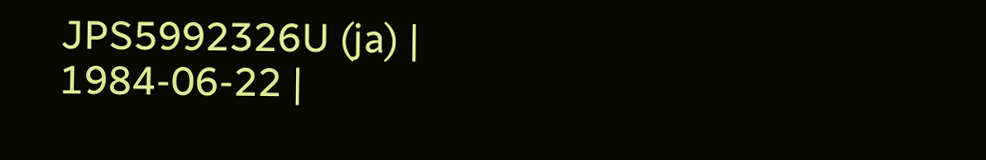JPS5992326U (ja) | 1984-06-22 |